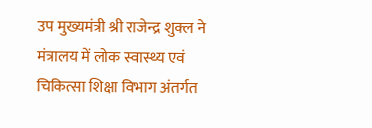उप मुख्यमंत्री श्री राजेन्द्र शुक्ल ने मंत्रालय में लोक स्वास्थ्य एवं चिकित्सा शिक्षा विभाग अंतर्गत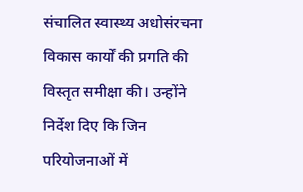संचालित स्वास्थ्य अधोसंरचना विकास कार्यों की प्रगति की विस्तृत समीक्षा की। उन्होंने निर्देश दिए कि जिन परियोजनाओं में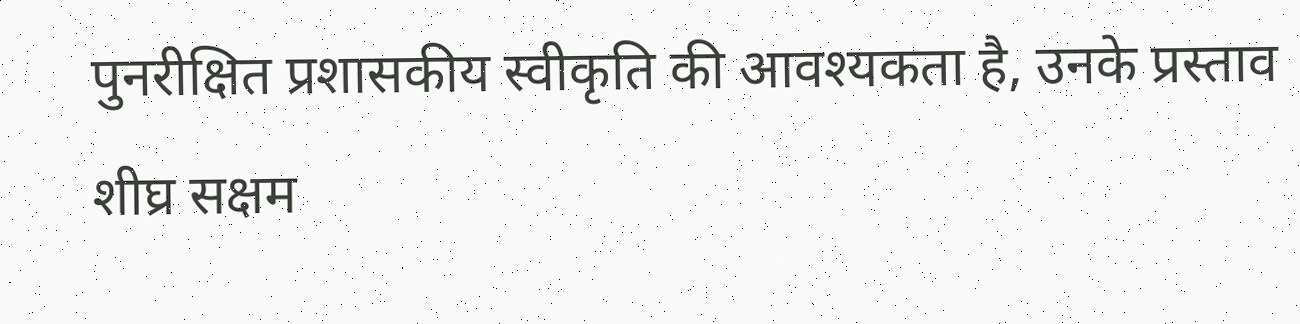पुनरीक्षित प्रशासकीय स्वीकृति की आवश्यकता है, उनके प्रस्ताव शीघ्र सक्षम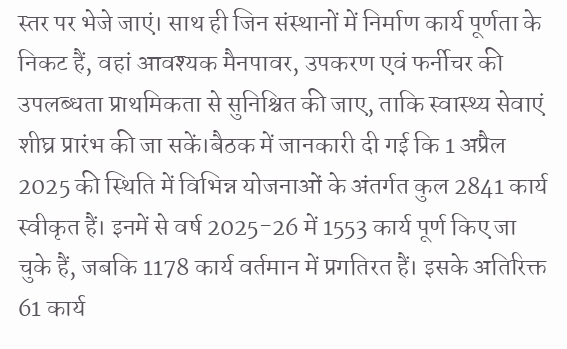स्तर पर भेजे जाएं। साथ ही जिन संस्थानों में निर्माण कार्य पूर्णता के निकट हैं, वहां आवश्यक मैनपावर, उपकरण एवं फर्नीचर की उपलब्धता प्राथमिकता से सुनिश्चित की जाए, ताकि स्वास्थ्य सेवाएं शीघ्र प्रारंभ की जा सकें।बैठक में जानकारी दी गई कि 1 अप्रैल 2025 की स्थिति में विभिन्न योजनाओं के अंतर्गत कुल 2841 कार्य स्वीकृत हैं। इनमें से वर्ष 2025-26 में 1553 कार्य पूर्ण किए जा चुके हैं, जबकि 1178 कार्य वर्तमान में प्रगतिरत हैं। इसके अतिरिक्त 61 कार्य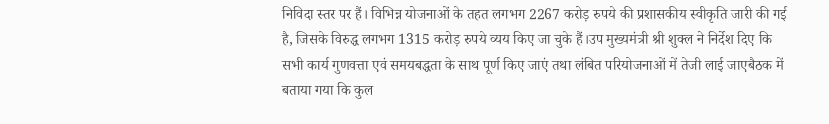निविदा स्तर पर हैं। विभिन्न योजनाओं के तहत लगभग 2267 करोड़ रुपये की प्रशासकीय स्वीकृति जारी की गई है, जिसके विरुद्ध लगभग 1315 करोड़ रुपये व्यय किए जा चुके हैं।उप मुख्यमंत्री श्री शुक्ल ने निर्देश दिए कि सभी कार्य गुणवत्ता एवं समयबद्धता के साथ पूर्ण किए जाएं तथा लंबित परियोजनाओं में तेजी लाई जाएबैठक में बताया गया कि कुल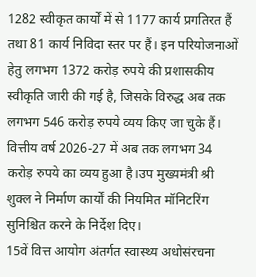1282 स्वीकृत कार्यों में से 1177 कार्य प्रगतिरत हैं तथा 81 कार्य निविदा स्तर पर हैं। इन परियोजनाओं हेतु लगभग 1372 करोड़ रुपये की प्रशासकीय स्वीकृति जारी की गई है, जिसके विरुद्ध अब तक लगभग 546 करोड़ रुपये व्यय किए जा चुके हैं। वित्तीय वर्ष 2026-27 में अब तक लगभग 34 करोड़ रुपये का व्यय हुआ है।उप मुख्यमंत्री श्री शुक्ल ने निर्माण कार्यों की नियमित मॉनिटरिंग सुनिश्चित करने के निर्देश दिए।
15वें वित्त आयोग अंतर्गत स्वास्थ्य अधोसंरचना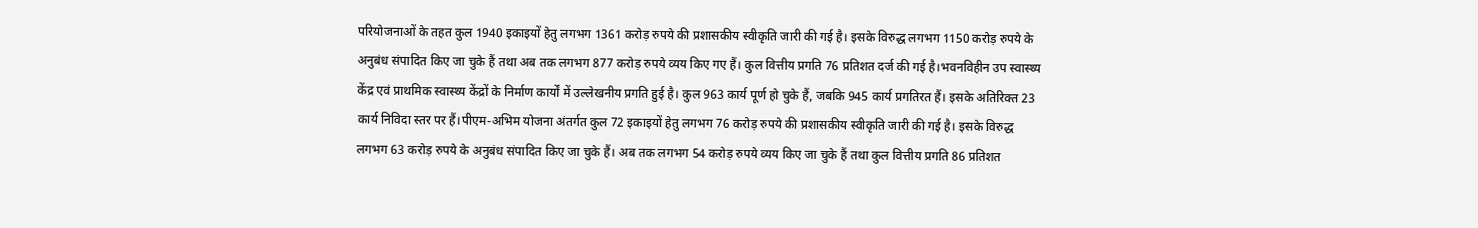परियोजनाओं के तहत कुल 1940 इकाइयों हेतु लगभग 1361 करोड़ रुपये की प्रशासकीय स्वीकृति जारी की गई है। इसके विरुद्ध लगभग 1150 करोड़ रुपये के अनुबंध संपादित किए जा चुके हैं तथा अब तक लगभग 877 करोड़ रुपये व्यय किए गए हैं। कुल वित्तीय प्रगति 76 प्रतिशत दर्ज की गई है।भवनविहीन उप स्वास्थ्य केंद्र एवं प्राथमिक स्वास्थ्य केंद्रों के निर्माण कार्यों में उल्लेखनीय प्रगति हुई है। कुल 963 कार्य पूर्ण हो चुके हैं, जबकि 945 कार्य प्रगतिरत हैं। इसके अतिरिक्त 23 कार्य निविदा स्तर पर हैं।पीएम-अभिम योजना अंतर्गत कुल 72 इकाइयों हेतु लगभग 76 करोड़ रुपये की प्रशासकीय स्वीकृति जारी की गई है। इसके विरुद्ध लगभग 63 करोड़ रुपये के अनुबंध संपादित किए जा चुके हैं। अब तक लगभग 54 करोड़ रुपये व्यय किए जा चुके हैं तथा कुल वित्तीय प्रगति 86 प्रतिशत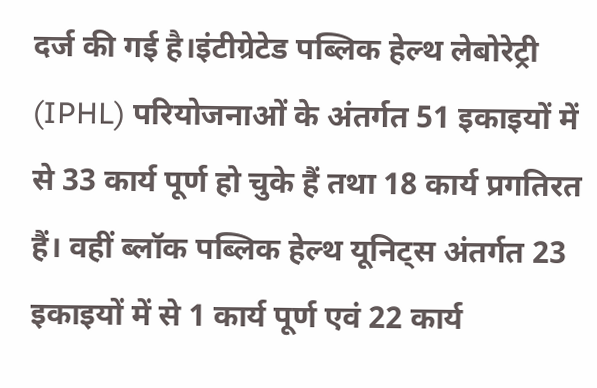दर्ज की गई है।इंटीग्रेटेड पब्लिक हेल्थ लेबोरेट्री (IPHL) परियोजनाओं के अंतर्गत 51 इकाइयों में से 33 कार्य पूर्ण हो चुके हैं तथा 18 कार्य प्रगतिरत हैं। वहीं ब्लॉक पब्लिक हेल्थ यूनिट्स अंतर्गत 23 इकाइयों में से 1 कार्य पूर्ण एवं 22 कार्य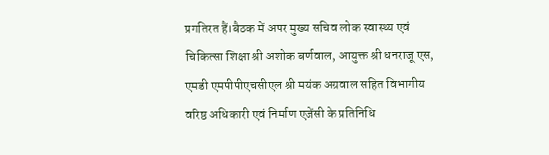प्रगतिरत हैं।बैठक में अपर मुख्य सचिव लोक स्वास्थ्य एवं चिकित्सा शिक्षा श्री अशोक बर्णवाल, आयुक्त श्री धनराजू एस, एमडी एमपीपीएचसीएल श्री मयंक अग्रवाल सहित विभागीय वरिष्ठ अधिकारी एवं निर्माण एजेंसी के प्रतिनिधि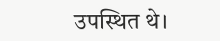उपस्थित थे।